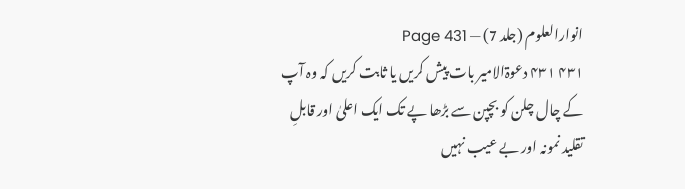انوارالعلوم (جلد 7) — Page 431
۴۳۱ ۴۳۱ دعوۃالامیر بات پیش کریں یا ثابت کریں کہ وہ آپ کے چال چلن کو بچپن سے بڑھا پے تک ایک اعلیٰ اور قابلِ تقلید نمونہ اور بے عیب نہیں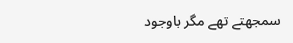سمجھتے تھے مگر باوجود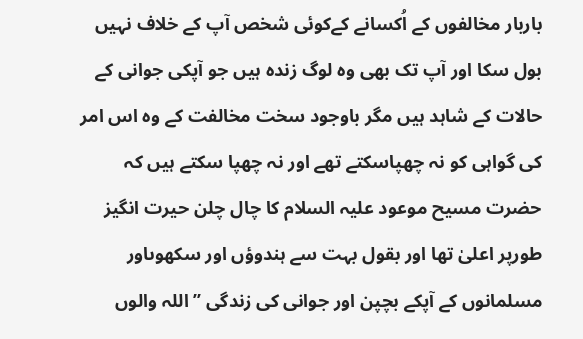باربار مخالفوں کے اُکسانے کےکوئی شخص آپ کے خلاف نہیں بول سکا اور آپ تک بھی وہ لوگ زندہ ہیں جو آپکی جوانی کے حالات کے شاہد ہیں مگر باوجود سخت مخالفت کے وہ اس امر کی گواہی کو نہ چھپاسکتے تھے اور نہ چھپا سکتے ہیں کہ حضرت مسیح موعود علیہ السلام کا چال چلن حیرت انگیز طورپر اعلیٰ تھا اور بقول بہت سے ہندوؤں اور سکھوںاور مسلمانوں کے آپکے بچپن اور جوانی کی زندگی ’’ اللہ والوں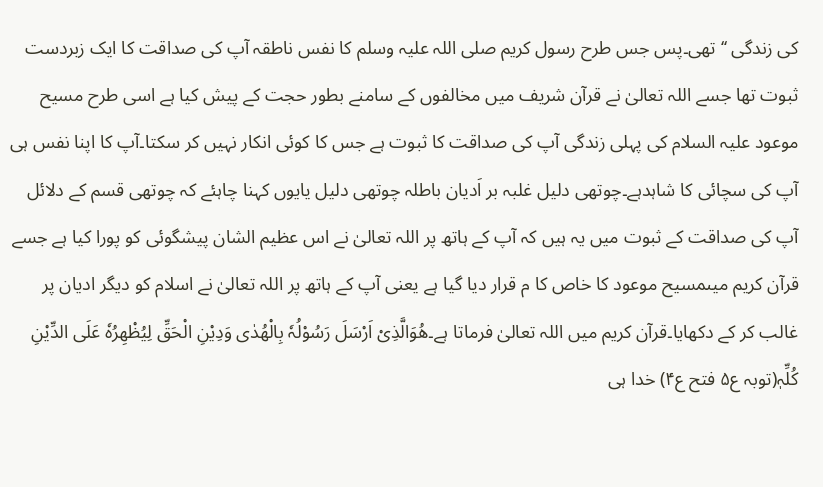کی زندگی ‘‘تھی۔پس جس طرح رسول کریم صلی اللہ علیہ وسلم کا نفس ناطقہ آپ کی صداقت کا ایک زبردست ثبوت تھا جسے اللہ تعالیٰ نے قرآن شریف میں مخالفوں کے سامنے بطور حجت کے پیش کیا ہے اسی طرح مسیح موعود علیہ السلام کی پہلی زندگی آپ کی صداقت کا ثبوت ہے جس کا کوئی انکار نہیں کر سکتا۔آپ کا اپنا نفس ہی آپ کی سچائی کا شاہدہے۔چوتھی دلیل غلبہ بر اَدیان باطلہ چوتھی دلیل یایوں کہنا چاہئے کہ چوتھی قسم کے دلائل آپ کی صداقت کے ثبوت میں یہ ہیں کہ آپ کے ہاتھ پر اللہ تعالیٰ نے اس عظیم الشان پیشگوئی کو پورا کیا ہے جسے قرآن کریم میںمسیح موعود کا خاص کا م قرار دیا گیا ہے یعنی آپ کے ہاتھ پر اللہ تعالیٰ نے اسلام کو دیگر ادیان پر غالب کر کے دکھایا۔قرآن کریم میں اللہ تعالیٰ فرماتا ہے۔ھُوَالَّذِیْ اَرْسَلَ رَسُوْلُہٗ بِالْھُدٰی وَدِیْنِ الْحَقِّ لِیُظْھِرُہٗ عَلَی الدِّیْنِ کُلِّہٖ(توبہ ع۵ فتح ع۴) خدا ہی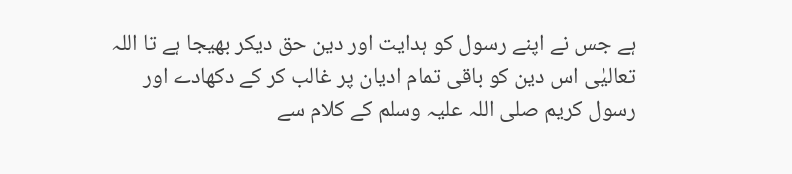ہے جس نے اپنے رسول کو ہدایت اور دین حق دیکر بھیجا ہے تا اللہ تعالیٰی اس دین کو باقی تمام ادیان پر غالب کر کے دکھادے اور رسول کریم صلی اللہ علیہ وسلم کے کلام سے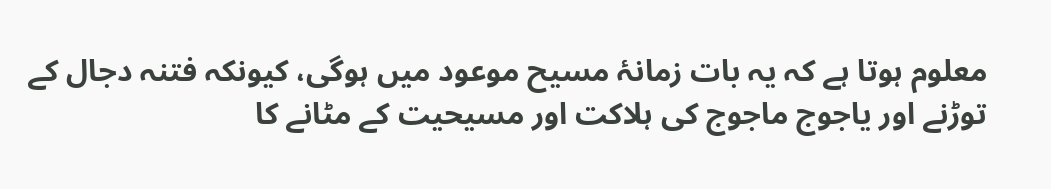معلوم ہوتا ہے کہ یہ بات زمانۂ مسیح موعود میں ہوگی، کیونکہ فتنہ دجال کے توڑنے اور یاجوج ماجوج کی ہلاکت اور مسیحیت کے مٹانے کا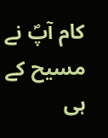کام آپؐ نے مسیح کے ہی